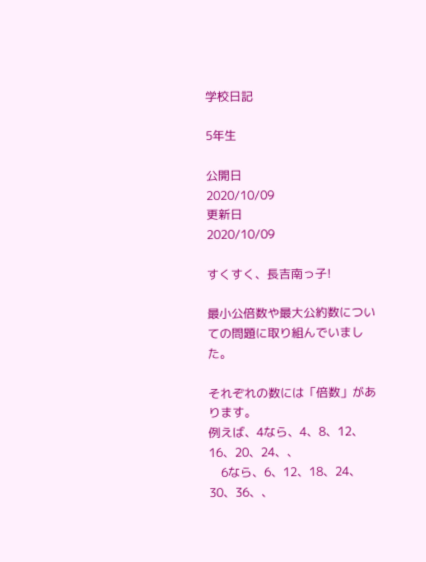学校日記

5年生

公開日
2020/10/09
更新日
2020/10/09

すくすく、長吉南っ子!

最小公倍数や最大公約数についての問題に取り組んでいました。

それぞれの数には「倍数」があります。
例えば、4なら、4、8、12、16、20、24、、
    6なら、6、12、18、24、30、36、、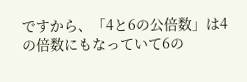ですから、「4と6の公倍数」は4の倍数にもなっていて6の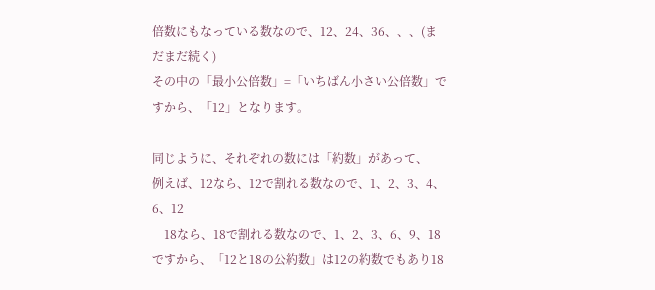倍数にもなっている数なので、12、24、36、、、(まだまだ続く)
その中の「最小公倍数」=「いちばん小さい公倍数」ですから、「12」となります。

同じように、それぞれの数には「約数」があって、
例えば、12なら、12で割れる数なので、1、2、3、4、6、12
    18なら、18で割れる数なので、1、2、3、6、9、18
ですから、「12と18の公約数」は12の約数でもあり18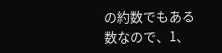の約数でもある数なので、1、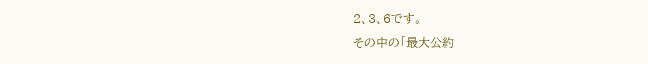2、3、6です。
その中の「最大公約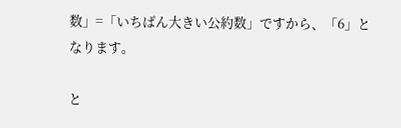数」=「いちばん大きい公約数」ですから、「6」となります。

と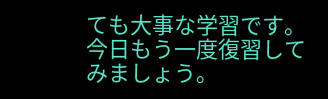ても大事な学習です。今日もう一度復習してみましょう。